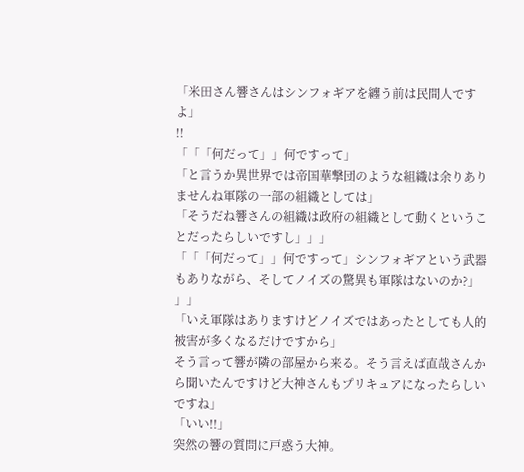「米田さん響さんはシンフォギアを纏う前は民間人ですよ」
!!
「「「何だって」」何ですって」
「と言うか異世界では帝国華撃団のような組織は余りありませんね軍隊の一部の組織としては」
「そうだね響さんの組織は政府の組織として動くということだったらしいですし」」」
「「「何だって」」何ですって」シンフォギアという武器もありながら、そしてノイズの驚異も軍隊はないのか?」
」」
「いえ軍隊はありますけどノイズではあったとしても人的被害が多くなるだけですから」
そう言って響が隣の部屋から来る。そう言えば直哉さんから聞いたんですけど大神さんもプリキュアになったらしいですね」
「いい!!」
突然の響の質問に戸惑う大神。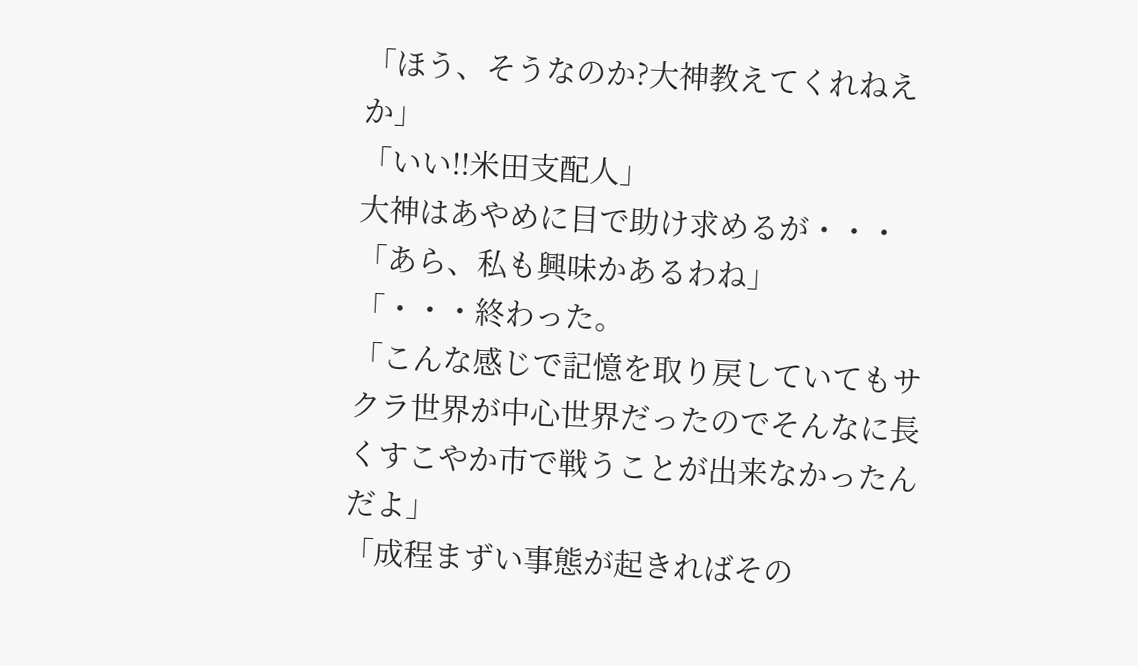「ほう、そうなのか?大神教えてくれねえか」
「いい!!米田支配人」
大神はあやめに目で助け求めるが・・・
「あら、私も興味かあるわね」
「・・・終わった。
「こんな感じで記憶を取り戻していてもサクラ世界が中心世界だったのでそんなに長くすこやか市で戦うことが出来なかったんだよ」
「成程まずい事態が起きればその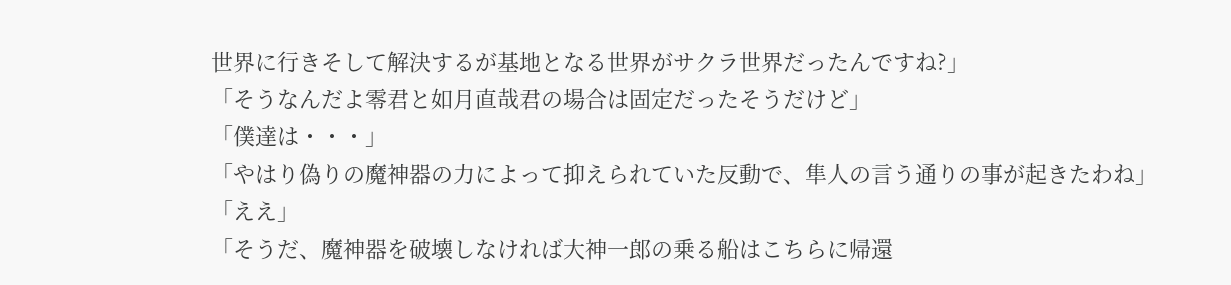世界に行きそして解決するが基地となる世界がサクラ世界だったんですね?」
「そうなんだよ零君と如月直哉君の場合は固定だったそうだけど」
「僕達は・・・」
「やはり偽りの魔神器の力によって抑えられていた反動で、隼人の言う通りの事が起きたわね」
「ええ」
「そうだ、魔神器を破壊しなければ大神一郎の乗る船はこちらに帰還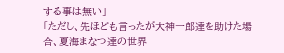する事は無い」
「ただし、先ほども言ったが大神一郎達を助けた場合、夏海まなつ達の世界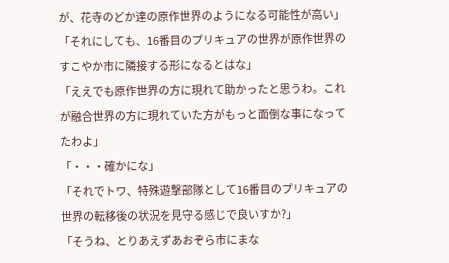が、花寺のどか達の原作世界のようになる可能性が高い」
「それにしても、16番目のプリキュアの世界が原作世界のすこやか市に隣接する形になるとはな」
「ええでも原作世界の方に現れて助かったと思うわ。これが融合世界の方に現れていた方がもっと面倒な事になってたわよ」
「・・・確かにな」
「それでトワ、特殊遊撃部隊として16番目のプリキュアの世界の転移後の状況を見守る感じで良いすか?」
「そうね、とりあえずあおぞら市にまな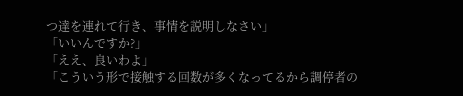つ達を連れて行き、事情を説明しなさい」
「いいんですか?」
「ええ、良いわよ」
「こういう形で接触する回数が多くなってるから調停者の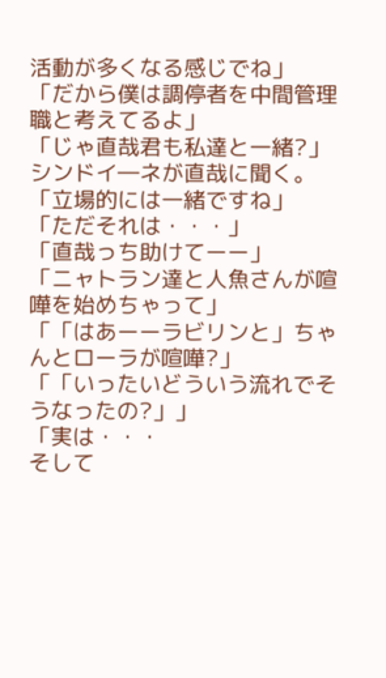活動が多くなる感じでね」
「だから僕は調停者を中間管理職と考えてるよ」
「じゃ直哉君も私達と一緒?」
シンドイ―ネが直哉に聞く。
「立場的には一緒ですね」
「ただそれは・・・」
「直哉っち助けてーー」
「ニャトラン達と人魚さんが喧嘩を始めちゃって」
「「はあーーラビリンと」ちゃんとローラが喧嘩?」
「「いったいどういう流れでそうなったの?」」
「実は・・・
そして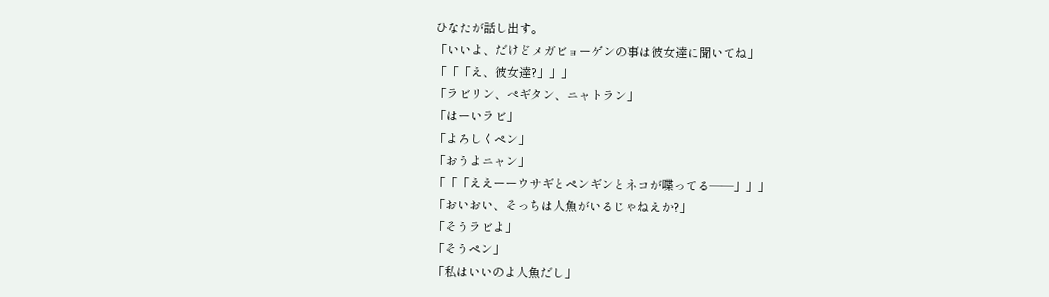ひなたが話し出す。
「いいよ、だけどメガビョーゲンの事は彼女達に聞いてね」
「「「え、彼女達?」」」
「ラビリン、ぺギタン、ニャトラン」
「はーいラビ」
「よろしくペン」
「おうよニャン」
「「「ええーーウサギとペンギンとネコが喋ってる――」」」
「おいおい、そっちは人魚がいるじゃねえか?」
「そうラビよ」
「そうペン」
「私はいいのよ人魚だし」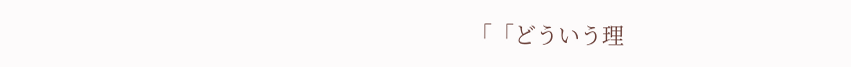「「どういう理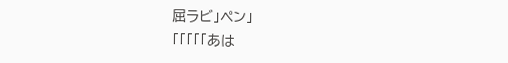屈ラビ」ペン」
「「「「「あは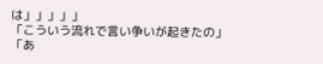は」」」」」
「こういう流れで言い争いが起きたの」
「あ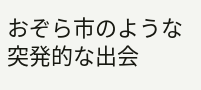おぞら市のような突発的な出会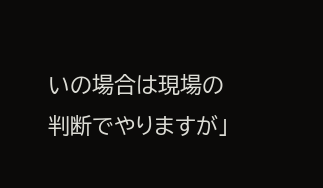いの場合は現場の判断でやりますが」